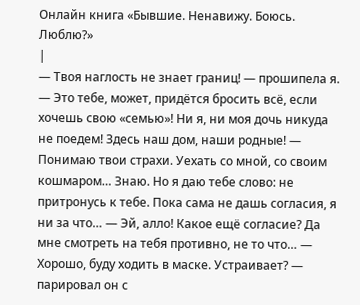Онлайн книга «Бывшие. Ненавижу. Боюсь. Люблю?»
|
— Твоя наглость не знает границ! — прошипела я. — Это тебе, может, придётся бросить всё, если хочешь свою «семью»! Ни я, ни моя дочь никуда не поедем! Здесь наш дом, наши родные! — Понимаю твои страхи. Уехать со мной, со своим кошмаром… Знаю. Но я даю тебе слово: не притронусь к тебе. Пока сама не дашь согласия, я ни за что… — Эй, алло! Какое ещё согласие? Да мне смотреть на тебя противно, не то что… — Хорошо, буду ходить в маске. Устраивает? — парировал он с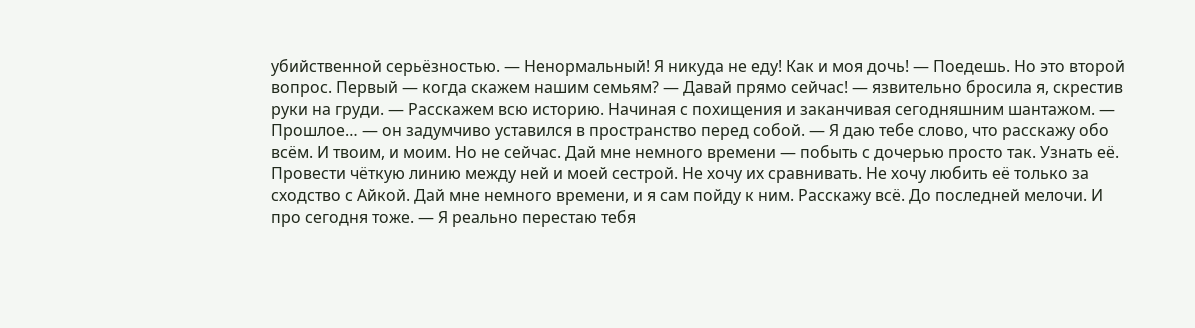убийственной серьёзностью. — Ненормальный! Я никуда не еду! Как и моя дочь! — Поедешь. Но это второй вопрос. Первый — когда скажем нашим семьям? — Давай прямо сейчас! — язвительно бросила я, скрестив руки на груди. — Расскажем всю историю. Начиная с похищения и заканчивая сегодняшним шантажом. — Прошлое… — он задумчиво уставился в пространство перед собой. — Я даю тебе слово, что расскажу обо всём. И твоим, и моим. Но не сейчас. Дай мне немного времени — побыть с дочерью просто так. Узнать её. Провести чёткую линию между ней и моей сестрой. Не хочу их сравнивать. Не хочу любить её только за сходство с Айкой. Дай мне немного времени, и я сам пойду к ним. Расскажу всё. До последней мелочи. И про сегодня тоже. — Я реально перестаю тебя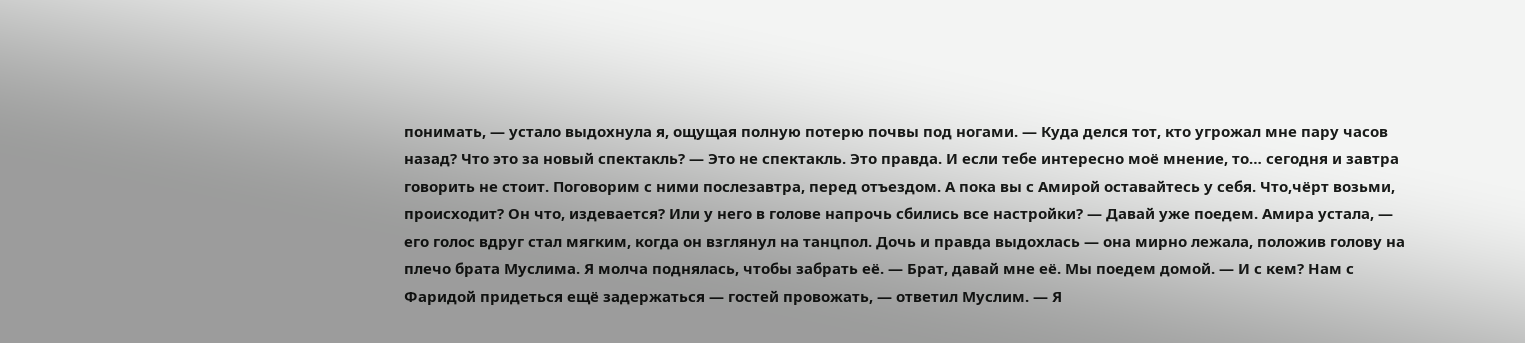понимать, — устало выдохнула я, ощущая полную потерю почвы под ногами. — Куда делся тот, кто угрожал мне пару часов назад? Что это за новый спектакль? — Это не спектакль. Это правда. И если тебе интересно моё мнение, то… сегодня и завтра говорить не стоит. Поговорим с ними послезавтра, перед отъездом. А пока вы с Амирой оставайтесь у себя. Что,чёрт возьми, происходит? Он что, издевается? Или у него в голове напрочь сбились все настройки? — Давай уже поедем. Амира устала, — его голос вдруг стал мягким, когда он взглянул на танцпол. Дочь и правда выдохлась — она мирно лежала, положив голову на плечо брата Муслима. Я молча поднялась, чтобы забрать её. — Брат, давай мне её. Мы поедем домой. — И с кем? Нам с Фаридой придеться ещё задержаться — гостей провожать, — ответил Муслим. — Я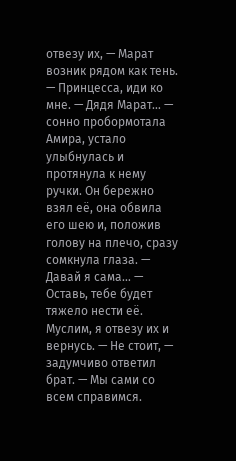отвезу их, — Марат возник рядом как тень. — Принцесса, иди ко мне. — Дядя Марат… — сонно пробормотала Амира, устало улыбнулась и протянула к нему ручки. Он бережно взял её, она обвила его шею и, положив голову на плечо, сразу сомкнула глаза. — Давай я сама… — Оставь, тебе будет тяжело нести её. Муслим, я отвезу их и вернусь. — Не стоит, — задумчиво ответил брат. — Мы сами со всем справимся.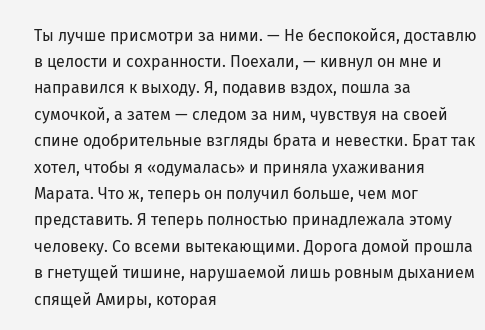Ты лучше присмотри за ними. — Не беспокойся, доставлю в целости и сохранности. Поехали, — кивнул он мне и направился к выходу. Я, подавив вздох, пошла за сумочкой, а затем — следом за ним, чувствуя на своей спине одобрительные взгляды брата и невестки. Брат так хотел, чтобы я «одумалась» и приняла ухаживания Марата. Что ж, теперь он получил больше, чем мог представить. Я теперь полностью принадлежала этому человеку. Со всеми вытекающими. Дорога домой прошла в гнетущей тишине, нарушаемой лишь ровным дыханием спящей Амиры, которая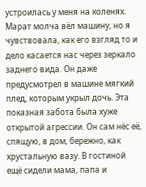устроилась у меня на коленях. Марат молча вёл машину, но я чувствовала, как его взгляд то и дело касается нас через зеркало заднего вида. Он даже предусмотрел в машине мягкий плед, которым укрыл дочь. Эта показная забота была хуже открытой агрессии. Он сам нёс её, спящую, в дом, бережно, как хрустальную вазу. В гостиной ещё сидели мама, папа и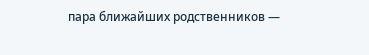пара ближайших родственников —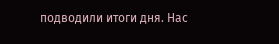подводили итоги дня. Нас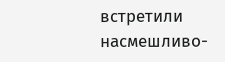встретили насмешливо-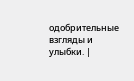одобрительные взгляды и улыбки. |